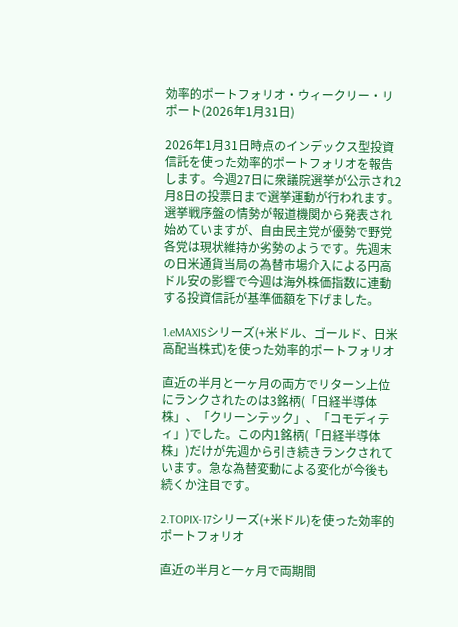効率的ポートフォリオ・ウィークリー・リポート(2026年1月31日)

2026年1月31日時点のインデックス型投資信託を使った効率的ポートフォリオを報告します。今週27日に衆議院選挙が公示され2月8日の投票日まで選挙運動が行われます。選挙戦序盤の情勢が報道機関から発表され始めていますが、自由民主党が優勢で野党各党は現状維持か劣勢のようです。先週末の日米通貨当局の為替市場介入による円高ドル安の影響で今週は海外株価指数に連動する投資信託が基準価額を下げました。

1.eMAXISシリーズ(+米ドル、ゴールド、日米高配当株式)を使った効率的ポートフォリオ

直近の半月と一ヶ月の両方でリターン上位にランクされたのは3銘柄(「日経半導体株」、「クリーンテック」、「コモディティ」)でした。この内1銘柄(「日経半導体株」)だけが先週から引き続きランクされています。急な為替変動による変化が今後も続くか注目です。

2.TOPIX-17シリーズ(+米ドル)を使った効率的ポートフォリオ

直近の半月と一ヶ月で両期間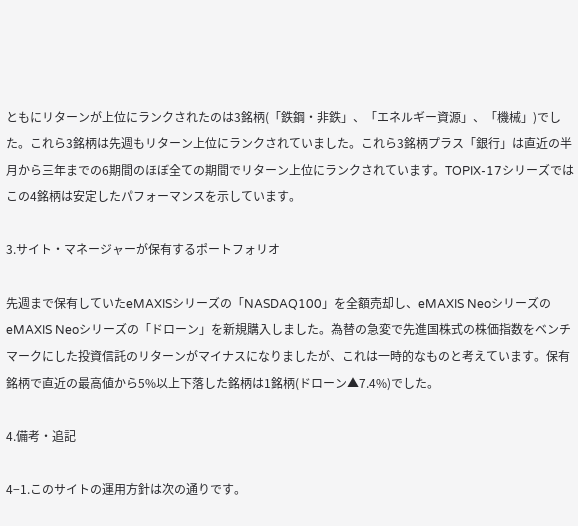ともにリターンが上位にランクされたのは3銘柄(「鉄鋼・非鉄」、「エネルギー資源」、「機械」)でした。これら3銘柄は先週もリターン上位にランクされていました。これら3銘柄プラス「銀行」は直近の半月から三年までの6期間のほぼ全ての期間でリターン上位にランクされています。TOPIX-17シリーズではこの4銘柄は安定したパフォーマンスを示しています。

3.サイト・マネージャーが保有するポートフォリオ

先週まで保有していたeMAXISシリーズの「NASDAQ100」を全額売却し、eMAXIS NeoシリーズのeMAXIS Neoシリーズの「ドローン」を新規購入しました。為替の急変で先進国株式の株価指数をベンチマークにした投資信託のリターンがマイナスになりましたが、これは一時的なものと考えています。保有銘柄で直近の最高値から5%以上下落した銘柄は1銘柄(ドローン▲7.4%)でした。

4.備考・追記

4−1.このサイトの運用方針は次の通りです。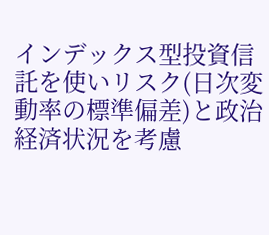インデックス型投資信託を使いリスク(日次変動率の標準偏差)と政治経済状況を考慮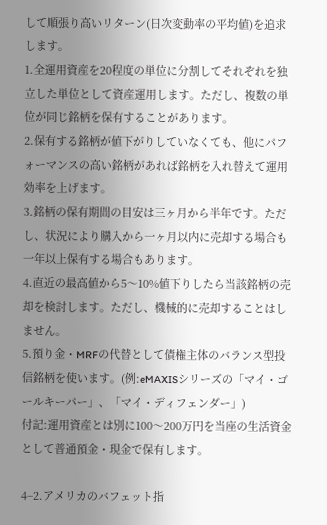して順張り高いリターン(日次変動率の平均値)を追求します。
1.全運用資産を20程度の単位に分割してそれぞれを独立した単位として資産運用します。ただし、複数の単位が同じ銘柄を保有することがあります。
2.保有する銘柄が値下がりしていなくても、他にパフォーマンスの高い銘柄があれば銘柄を入れ替えて運用効率を上げます。
3.銘柄の保有期間の目安は三ヶ月から半年です。ただし、状況により購入から一ヶ月以内に売却する場合も一年以上保有する場合もあります。
4.直近の最高値から5〜10%値下りしたら当該銘柄の売却を検討します。ただし、機械的に売却することはしません。
5.預り金・MRFの代替として債権主体のバランス型投信銘柄を使います。(例:eMAXISシリーズの「マイ・ゴールキーパー」、「マイ・ディフェンダー」)
付記:運用資産とは別に100〜200万円を当座の生活資金として普通預金・現金で保有します。

4−2.アメリカのバフェット指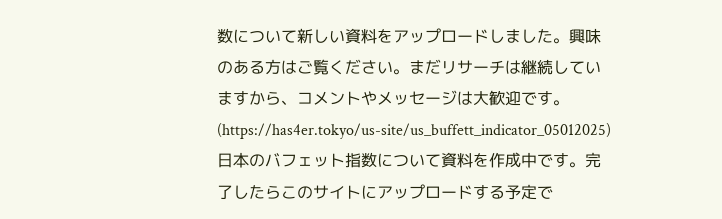数について新しい資料をアップロードしました。興味のある方はご覧ください。まだリサーチは継続していますから、コメントやメッセージは大歓迎です。(https://has4er.tokyo/us-site/us_buffett_indicator_05012025)日本のバフェット指数について資料を作成中です。完了したらこのサイトにアップロードする予定で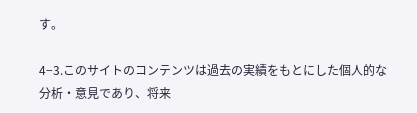す。

4−3.このサイトのコンテンツは過去の実績をもとにした個人的な分析・意見であり、将来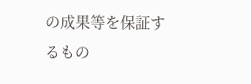の成果等を保証するもの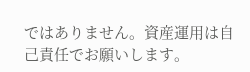ではありません。資産運用は自己責任でお願いします。